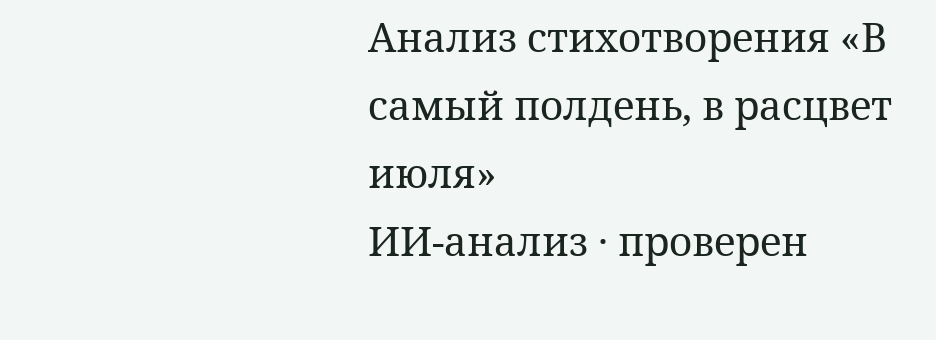Анализ стихотворения «В самый полдень, в расцвет июля»
ИИ-анализ · проверен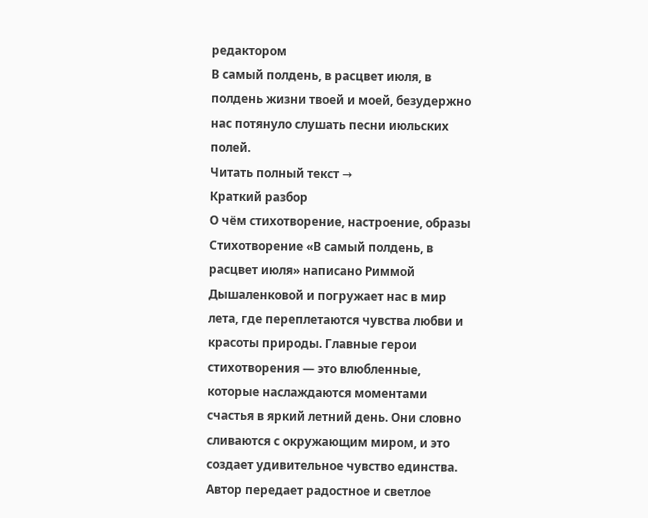редактором
В самый полдень, в расцвет июля, в полдень жизни твоей и моей, безудержно нас потянуло слушать песни июльских полей.
Читать полный текст →
Краткий разбор
О чём стихотворение, настроение, образы
Стихотворение «В самый полдень, в расцвет июля» написано Риммой Дышаленковой и погружает нас в мир лета, где переплетаются чувства любви и красоты природы. Главные герои стихотворения — это влюбленные, которые наслаждаются моментами счастья в яркий летний день. Они словно сливаются с окружающим миром, и это создает удивительное чувство единства.
Автор передает радостное и светлое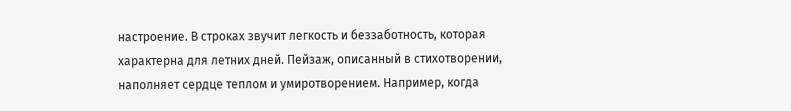настроение. В строках звучит легкость и беззаботность, которая характерна для летних дней. Пейзаж, описанный в стихотворении, наполняет сердце теплом и умиротворением. Например, когда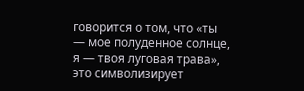говорится о том, что «ты — мое полуденное солнце, я — твоя луговая трава», это символизирует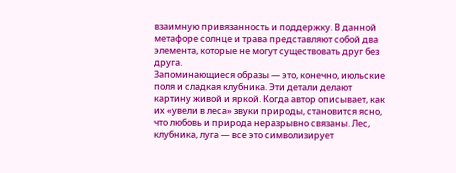взаимную привязанность и поддержку. В данной метафоре солнце и трава представляют собой два элемента, которые не могут существовать друг без друга.
Запоминающиеся образы — это, конечно, июльские поля и сладкая клубника. Эти детали делают картину живой и яркой. Когда автор описывает, как их «увели в леса» звуки природы, становится ясно, что любовь и природа неразрывно связаны. Лес, клубника, луга — все это символизирует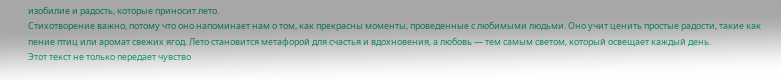изобилие и радость, которые приносит лето.
Стихотворение важно, потому что оно напоминает нам о том, как прекрасны моменты, проведенные с любимыми людьми. Оно учит ценить простые радости, такие как пение птиц или аромат свежих ягод. Лето становится метафорой для счастья и вдохновения, а любовь — тем самым светом, который освещает каждый день.
Этот текст не только передает чувство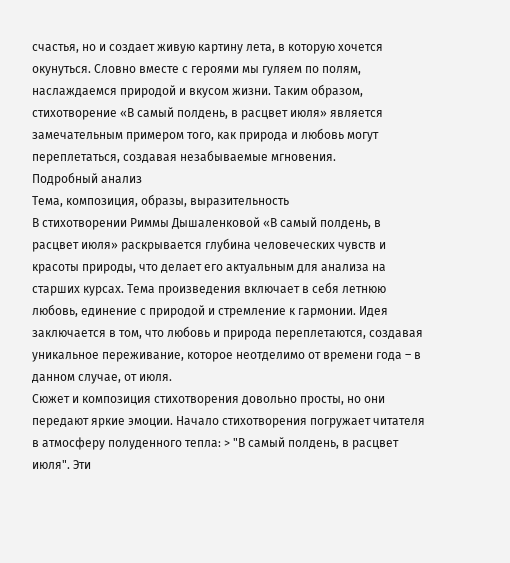счастья, но и создает живую картину лета, в которую хочется окунуться. Словно вместе с героями мы гуляем по полям, наслаждаемся природой и вкусом жизни. Таким образом, стихотворение «В самый полдень, в расцвет июля» является замечательным примером того, как природа и любовь могут переплетаться, создавая незабываемые мгновения.
Подробный анализ
Тема, композиция, образы, выразительность
В стихотворении Риммы Дышаленковой «В самый полдень, в расцвет июля» раскрывается глубина человеческих чувств и красоты природы, что делает его актуальным для анализа на старших курсах. Тема произведения включает в себя летнюю любовь, единение с природой и стремление к гармонии. Идея заключается в том, что любовь и природа переплетаются, создавая уникальное переживание, которое неотделимо от времени года – в данном случае, от июля.
Сюжет и композиция стихотворения довольно просты, но они передают яркие эмоции. Начало стихотворения погружает читателя в атмосферу полуденного тепла: > "В самый полдень, в расцвет июля". Эти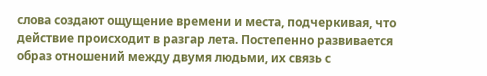слова создают ощущение времени и места, подчеркивая, что действие происходит в разгар лета. Постепенно развивается образ отношений между двумя людьми, их связь с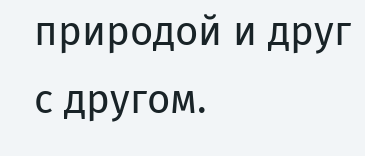природой и друг с другом.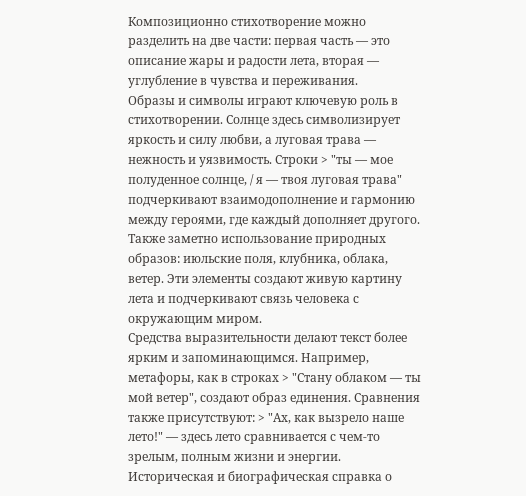Композиционно стихотворение можно разделить на две части: первая часть — это описание жары и радости лета, вторая — углубление в чувства и переживания.
Образы и символы играют ключевую роль в стихотворении. Солнце здесь символизирует яркость и силу любви, а луговая трава — нежность и уязвимость. Строки > "ты — мое полуденное солнце, / я — твоя луговая трава" подчеркивают взаимодополнение и гармонию между героями, где каждый дополняет другого. Также заметно использование природных образов: июльские поля, клубника, облака, ветер. Эти элементы создают живую картину лета и подчеркивают связь человека с окружающим миром.
Средства выразительности делают текст более ярким и запоминающимся. Например, метафоры, как в строках > "Стану облаком — ты мой ветер", создают образ единения. Сравнения также присутствуют: > "Ах, как вызрело наше лето!" — здесь лето сравнивается с чем-то зрелым, полным жизни и энергии.
Историческая и биографическая справка о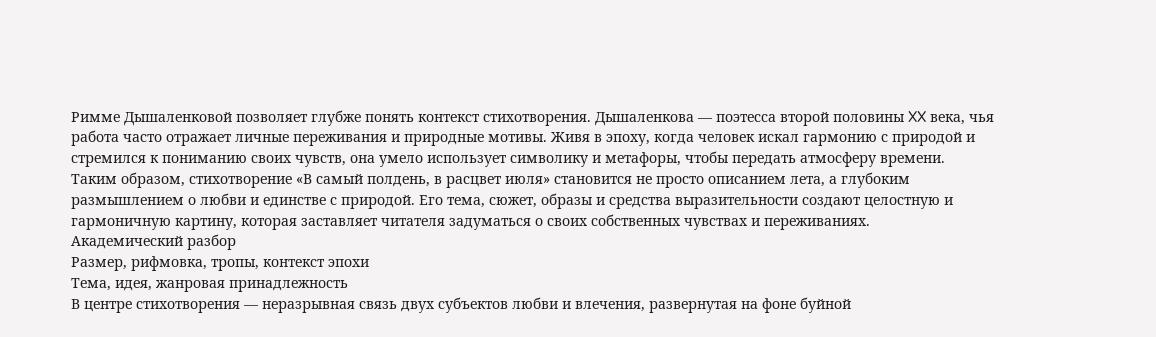Римме Дышаленковой позволяет глубже понять контекст стихотворения. Дышаленкова — поэтесса второй половины XX века, чья работа часто отражает личные переживания и природные мотивы. Живя в эпоху, когда человек искал гармонию с природой и стремился к пониманию своих чувств, она умело использует символику и метафоры, чтобы передать атмосферу времени.
Таким образом, стихотворение «В самый полдень, в расцвет июля» становится не просто описанием лета, а глубоким размышлением о любви и единстве с природой. Его тема, сюжет, образы и средства выразительности создают целостную и гармоничную картину, которая заставляет читателя задуматься о своих собственных чувствах и переживаниях.
Академический разбор
Размер, рифмовка, тропы, контекст эпохи
Тема, идея, жанровая принадлежность
В центре стихотворения — неразрывная связь двух субъектов любви и влечения, развернутая на фоне буйной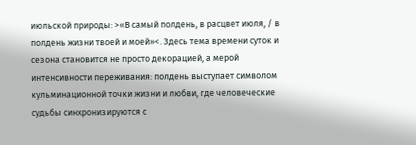июльской природы: >«В самый полдень, в расцвет июля, / в полдень жизни твоей и моей»<. Здесь тема времени суток и сезона становится не просто декорацией, а мерой интенсивности переживания: полдень выступает символом кульминационной точки жизни и любви, где человеческие судьбы синхронизируются с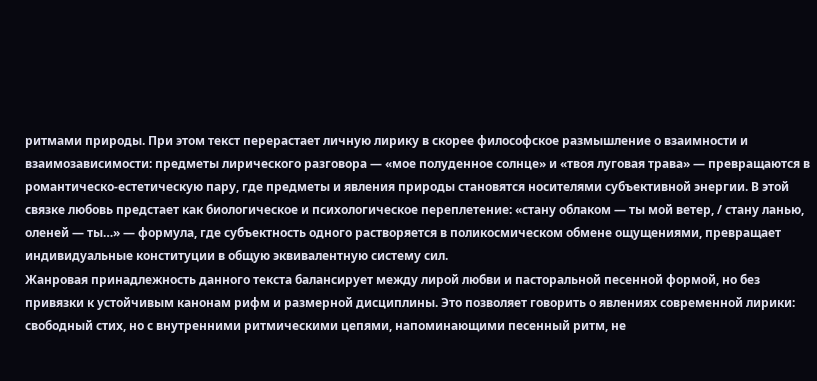ритмами природы. При этом текст перерастает личную лирику в скорее философское размышление о взаимности и взаимозависимости: предметы лирического разговора — «мое полуденное солнце» и «твоя луговая трава» — превращаются в романтическо-естетическую пару, где предметы и явления природы становятся носителями субъективной энергии. В этой связке любовь предстает как биологическое и психологическое переплетение: «стану облаком — ты мой ветер, / стану ланью, оленей — ты…» — формула, где субъектность одного растворяется в поликосмическом обмене ощущениями, превращает индивидуальные конституции в общую эквивалентную систему сил.
Жанровая принадлежность данного текстa балансирует между лирой любви и пасторальной песенной формой, но без привязки к устойчивым канонам рифм и размерной дисциплины. Это позволяет говорить о явлениях современной лирики: свободный стих, но с внутренними ритмическими цепями, напоминающими песенный ритм, не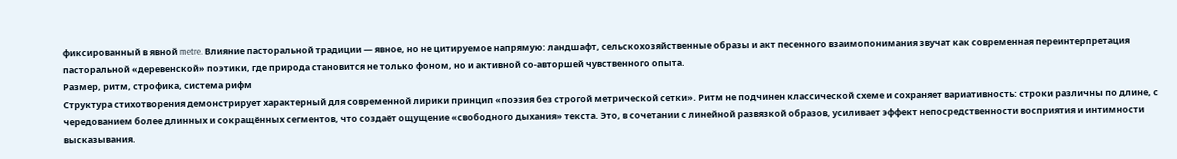фиксированный в явной metre. Влияние пасторальной традиции — явное, но не цитируемое напрямую: ландшафт, сельскохозяйственные образы и акт песенного взаимопонимания звучат как современная переинтерпретация пасторальной «деревенской» поэтики, где природа становится не только фоном, но и активной со-авторшей чувственного опыта.
Размер, ритм, строфика, система рифм
Структура стихотворения демонстрирует характерный для современной лирики принцип «поэзия без строгой метрической сетки». Ритм не подчинен классической схеме и сохраняет вариативность: строки различны по длине, с чередованием более длинных и сокращённых сегментов, что создаёт ощущение «свободного дыхания» текста. Это, в сочетании с линейной развязкой образов, усиливает эффект непосредственности восприятия и интимности высказывания.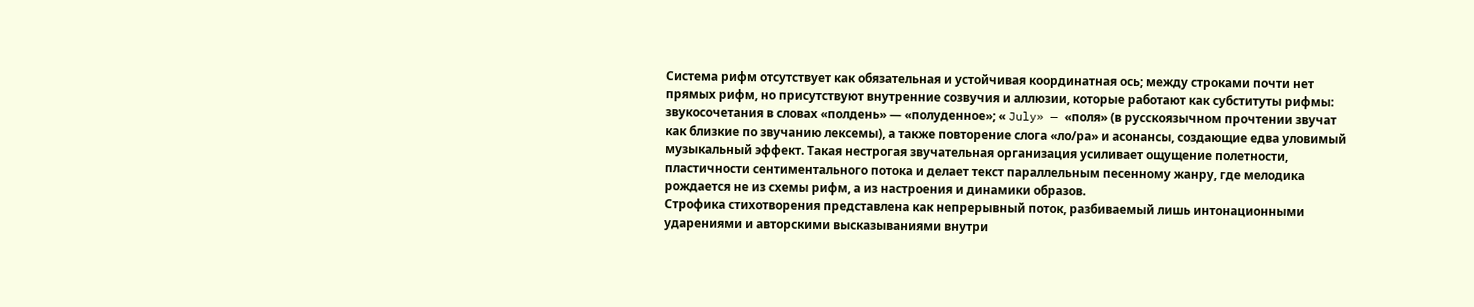Система рифм отсутствует как обязательная и устойчивая координатная ось; между строками почти нет прямых рифм, но присутствуют внутренние созвучия и аллюзии, которые работают как субституты рифмы: звукосочетания в словах «полдень» — «полуденное»; « July» — «поля» (в русскоязычном прочтении звучат как близкие по звучанию лексемы), а также повторение слога «ло/ра» и асонансы, создающие едва уловимый музыкальный эффект. Такая нестрогая звучательная организация усиливает ощущение полетности, пластичности сентиментального потока и делает текст параллельным песенному жанру, где мелодика рождается не из схемы рифм, а из настроения и динамики образов.
Строфика стихотворения представлена как непрерывный поток, разбиваемый лишь интонационными ударениями и авторскими высказываниями внутри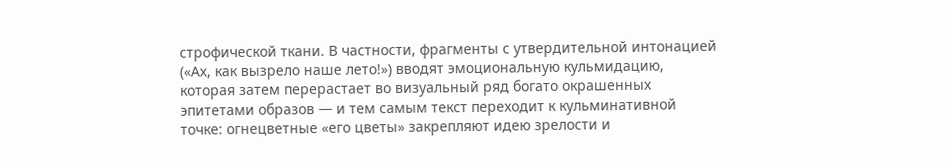строфической ткани. В частности, фрагменты с утвердительной интонацией («Ах, как вызрело наше лето!») вводят эмоциональную кульмидацию, которая затем перерастает во визуальный ряд богато окрашенных эпитетами образов — и тем самым текст переходит к кульминативной точке: огнецветные «его цветы» закрепляют идею зрелости и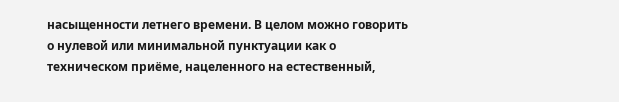насыщенности летнего времени. В целом можно говорить о нулевой или минимальной пунктуации как о техническом приёме, нацеленного на естественный,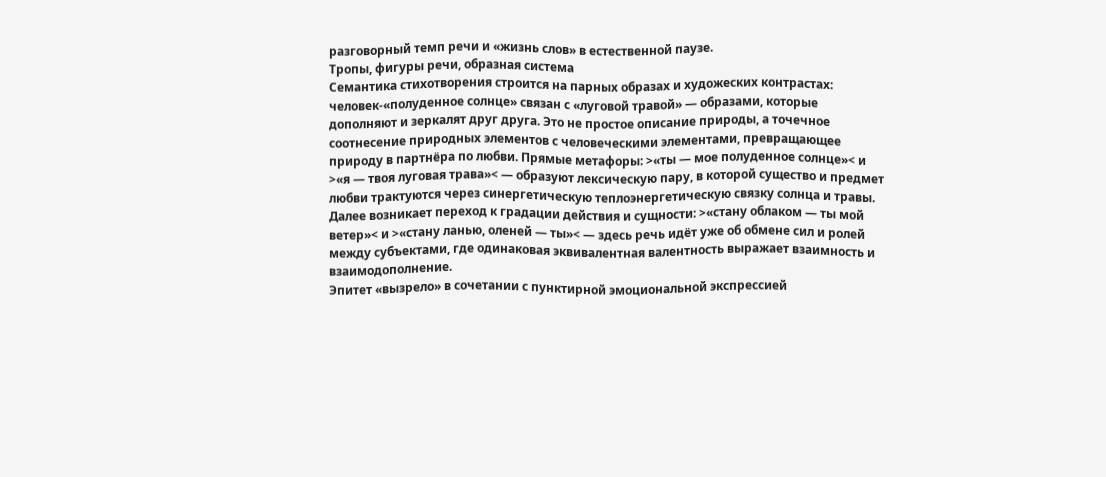разговорный темп речи и «жизнь слов» в естественной паузе.
Тропы, фигуры речи, образная система
Семантика стихотворения строится на парных образах и художеских контрастах: человек-«полуденное солнце» связан с «луговой травой» — образами, которые дополняют и зеркалят друг друга. Это не простое описание природы, а точечное соотнесение природных элементов с человеческими элементами, превращающее природу в партнёра по любви. Прямые метафоры: >«ты — мое полуденное солнце»< и >«я — твоя луговая трава»< — образуют лексическую пару, в которой существо и предмет любви трактуются через синергетическую теплоэнергетическую связку солнца и травы. Далее возникает переход к градации действия и сущности: >«стану облаком — ты мой ветер»< и >«стану ланью, оленей — ты»< — здесь речь идёт уже об обмене сил и ролей между субъектами, где одинаковая эквивалентная валентность выражает взаимность и взаимодополнение.
Эпитет «вызрело» в сочетании с пунктирной эмоциональной экспрессией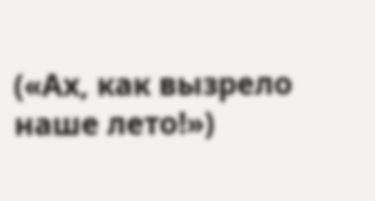(«Ах, как вызрело наше лето!»)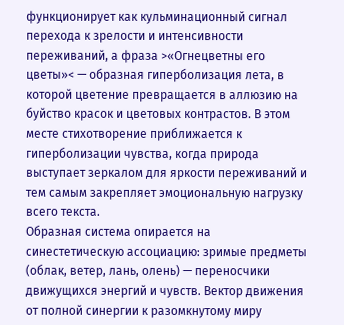функционирует как кульминационный сигнал перехода к зрелости и интенсивности переживаний, а фраза >«Огнецветны его цветы»< — образная гиперболизация лета, в которой цветение превращается в аллюзию на буйство красок и цветовых контрастов. В этом месте стихотворение приближается к гиперболизации чувства, когда природа выступает зеркалом для яркости переживаний и тем самым закрепляет эмоциональную нагрузку всего текста.
Образная система опирается на синестетическую ассоциацию: зримые предметы (облак, ветер, лань, олень) — переносчики движущихся энергий и чувств. Вектор движения от полной синергии к разомкнутому миру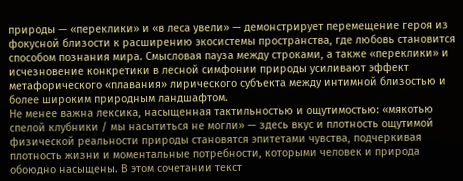природы — «переклики» и «в леса увели» — демонстрирует перемещение героя из фокусной близости к расширению экосистемы пространства, где любовь становится способом познания мира. Смысловая пауза между строками, а также «переклики» и исчезновение конкретики в лесной симфонии природы усиливают эффект метафорического «плавания» лирического субъекта между интимной близостью и более широким природным ландшафтом.
Не менее важна лексика, насыщенная тактильностью и ощутимостью: «мякотью спелой клубники / мы насытиться не могли» — здесь вкус и плотность ощутимой физической реальности природы становятся эпитетами чувства, подчеркивая плотность жизни и моментальные потребности, которыми человек и природа обоюдно насыщены. В этом сочетании текст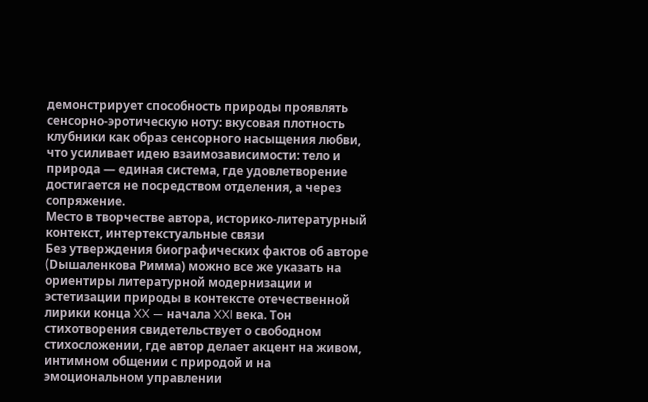демонстрирует способность природы проявлять сенсорно-эротическую ноту: вкусовая плотность клубники как образ сенсорного насыщения любви, что усиливает идею взаимозависимости: тело и природа — единая система, где удовлетворение достигается не посредством отделения, а через сопряжение.
Место в творчестве автора, историко-литературный контекст, интертекстуальные связи
Без утверждения биографических фактов об авторе (Dышаленкова Римма) можно все же указать на ориентиры литературной модернизации и эстетизации природы в контексте отечественной лирики конца XX — начала XXI века. Тон стихотворения свидетельствует о свободном стихосложении, где автор делает акцент на живом, интимном общении с природой и на эмоциональном управлении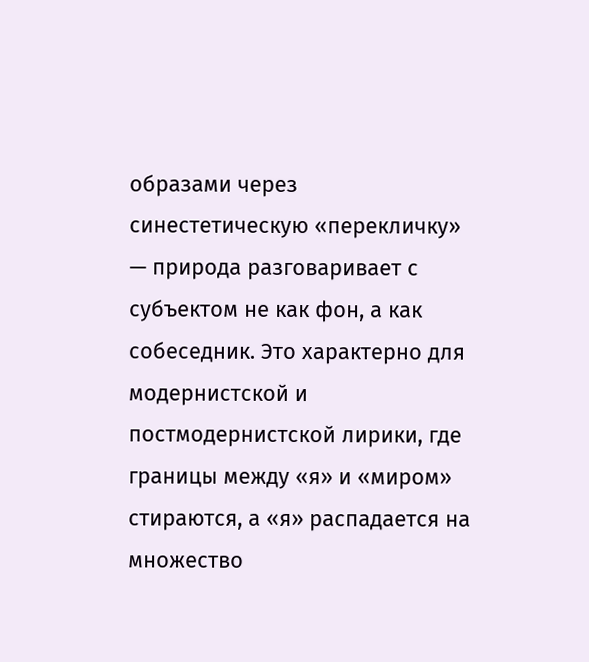образами через синестетическую «перекличку» — природа разговаривает с субъектом не как фон, а как собеседник. Это характерно для модернистской и постмодернистской лирики, где границы между «я» и «миром» стираются, а «я» распадается на множество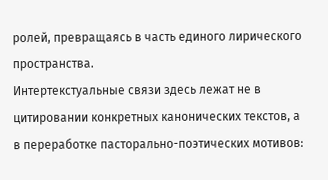ролей, превращаясь в часть единого лирического пространства.
Интертекстуальные связи здесь лежат не в цитировании конкретных канонических текстов, а в переработке пасторально-поэтических мотивов: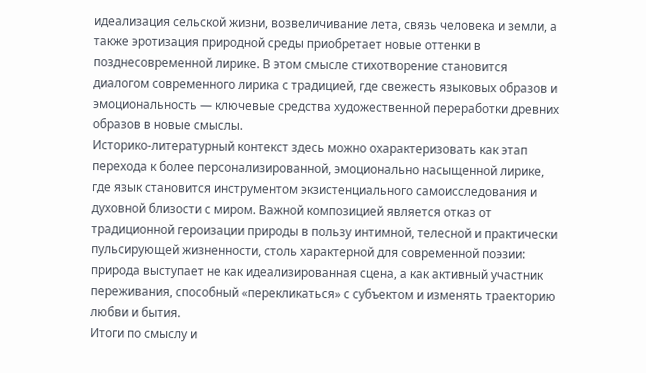идеализация сельской жизни, возвеличивание лета, связь человека и земли, а также эротизация природной среды приобретает новые оттенки в позднесовременной лирике. В этом смысле стихотворение становится диалогом современного лирика с традицией, где свежесть языковых образов и эмоциональность — ключевые средства художественной переработки древних образов в новые смыслы.
Историко-литературный контекст здесь можно охарактеризовать как этап перехода к более персонализированной, эмоционально насыщенной лирике, где язык становится инструментом экзистенциального самоисследования и духовной близости с миром. Важной композицией является отказ от традиционной героизации природы в пользу интимной, телесной и практически пульсирующей жизненности, столь характерной для современной поэзии: природа выступает не как идеализированная сцена, а как активный участник переживания, способный «перекликаться» с субъектом и изменять траекторию любви и бытия.
Итоги по смыслу и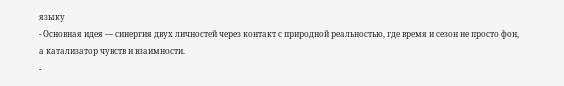языку
- Основная идея — синергия двух личностей через контакт с природной реальностью, где время и сезон не просто фон, а катализатор чувств и взаимности.
-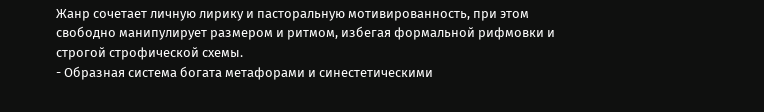Жанр сочетает личную лирику и пасторальную мотивированность, при этом свободно манипулирует размером и ритмом, избегая формальной рифмовки и строгой строфической схемы.
- Образная система богата метафорами и синестетическими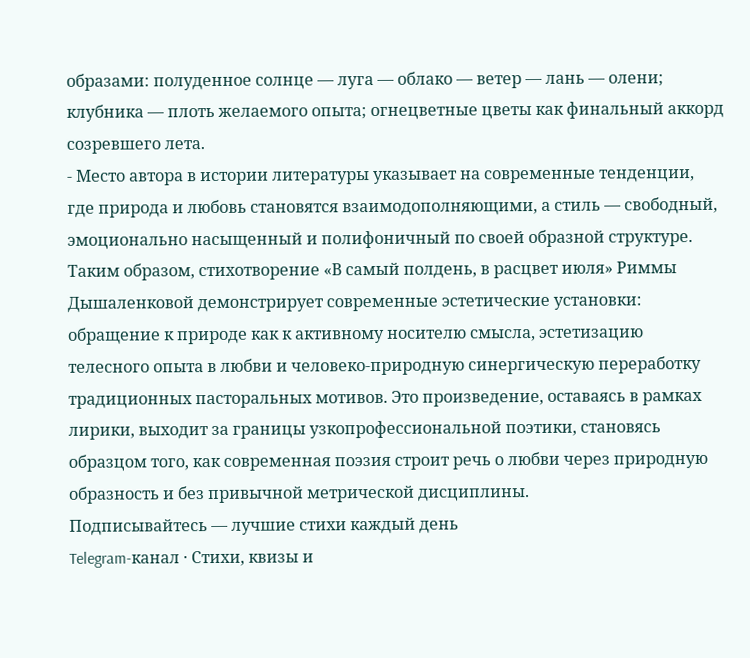образами: полуденное солнце — луга — облако — ветер — лань — олени; клубника — плоть желаемого опыта; огнецветные цветы как финальный аккорд созревшего лета.
- Место автора в истории литературы указывает на современные тенденции, где природа и любовь становятся взаимодополняющими, а стиль — свободный, эмоционально насыщенный и полифоничный по своей образной структуре.
Таким образом, стихотворение «В самый полдень, в расцвет июля» Риммы Дышаленковой демонстрирует современные эстетические установки: обращение к природе как к активному носителю смысла, эстетизацию телесного опыта в любви и человеко-природную синергическую переработку традиционных пасторальных мотивов. Это произведение, оставаясь в рамках лирики, выходит за границы узкопрофессиональной поэтики, становясь образцом того, как современная поэзия строит речь о любви через природную образность и без привычной метрической дисциплины.
Подписывайтесь — лучшие стихи каждый день
Telegram-канал · Стихи, квизы и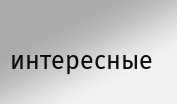интересные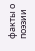факты о поэзии